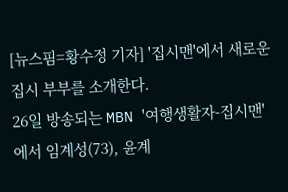[뉴스핌=황수정 기자] '집시맨'에서 새로운 집시 부부를 소개한다.
26일 방송되는 MBN '여행생활자-집시맨'에서 임계성(73), 윤계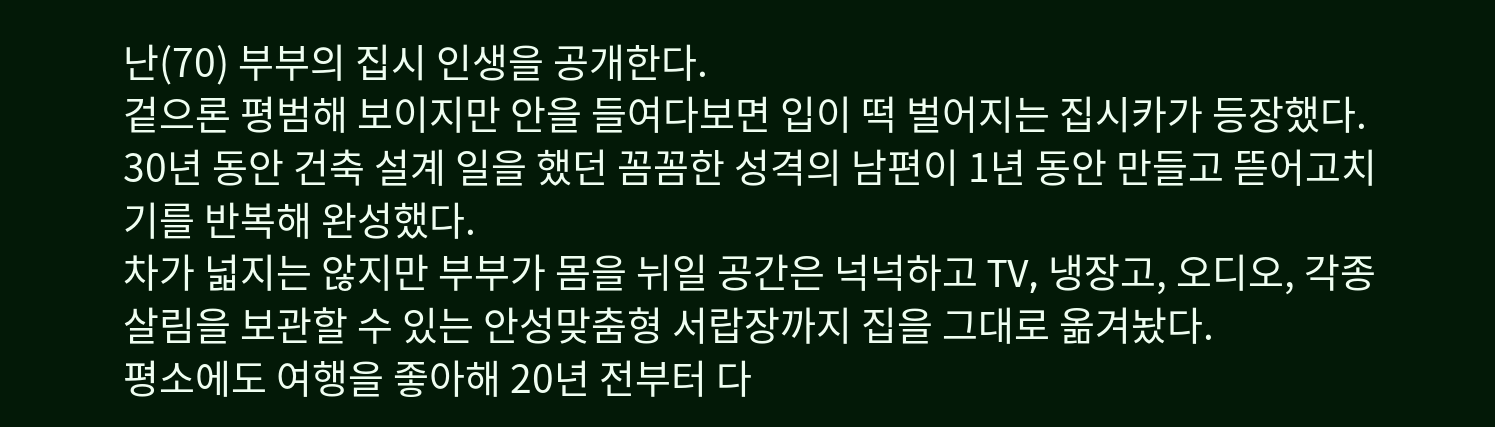난(70) 부부의 집시 인생을 공개한다.
겉으론 평범해 보이지만 안을 들여다보면 입이 떡 벌어지는 집시카가 등장했다. 30년 동안 건축 설계 일을 했던 꼼꼼한 성격의 남편이 1년 동안 만들고 뜯어고치기를 반복해 완성했다.
차가 넓지는 않지만 부부가 몸을 뉘일 공간은 넉넉하고 TV, 냉장고, 오디오, 각종 살림을 보관할 수 있는 안성맞춤형 서랍장까지 집을 그대로 옮겨놨다.
평소에도 여행을 좋아해 20년 전부터 다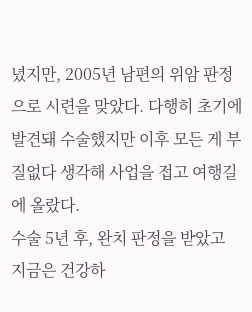녔지만, 2005년 남편의 위암 판정으로 시련을 맞았다. 다행히 초기에 발견돼 수술했지만 이후 모든 게 부질없다 생각해 사업을 접고 여행길에 올랐다.
수술 5년 후, 완치 판정을 받았고 지금은 건강하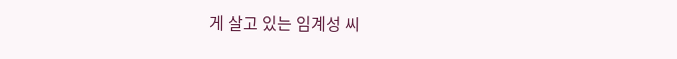게 살고 있는 임계성 씨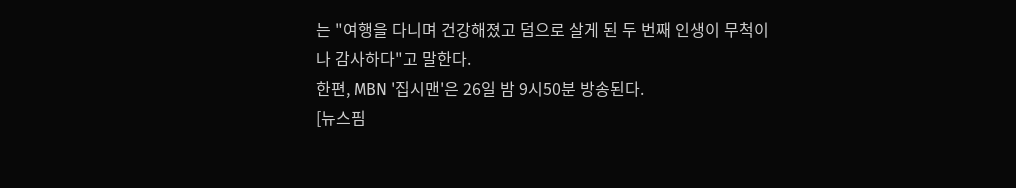는 "여행을 다니며 건강해졌고 덤으로 살게 된 두 번째 인생이 무척이나 감사하다"고 말한다.
한편, MBN '집시맨'은 26일 밤 9시50분 방송된다.
[뉴스핌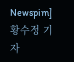Newspim] 황수정 기자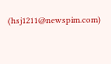(hsj1211@newspim.com)